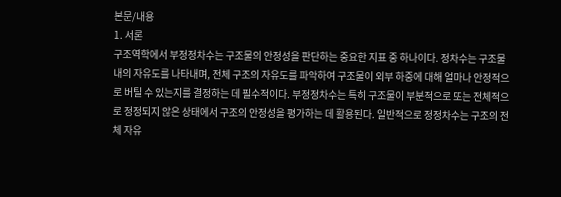본문/내용
1. 서론
구조역학에서 부정정차수는 구조물의 안정성을 판단하는 중요한 지표 중 하나이다. 정차수는 구조물 내의 자유도를 나타내며, 전체 구조의 자유도를 파악하여 구조물이 외부 하중에 대해 얼마나 안정적으로 버틸 수 있는지를 결정하는 데 필수적이다. 부정정차수는 특히 구조물이 부분적으로 또는 전체적으로 정정되지 않은 상태에서 구조의 안정성을 평가하는 데 활용된다. 일반적으로 정정차수는 구조의 전체 자유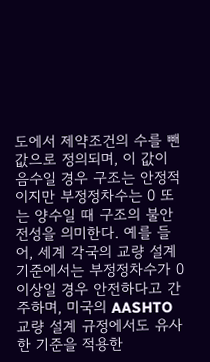도에서 제약조건의 수를 뺀 값으로 정의되며, 이 값이 음수일 경우 구조는 안정적이지만 부정정차수는 0 또는 양수일 때 구조의 불안전성을 의미한다. 예를 들어, 세계 각국의 교량 설계 기준에서는 부정정차수가 0 이상일 경우 안전하다고 간주하며, 미국의 AASHTO 교량 설계 규정에서도 유사한 기준을 적용한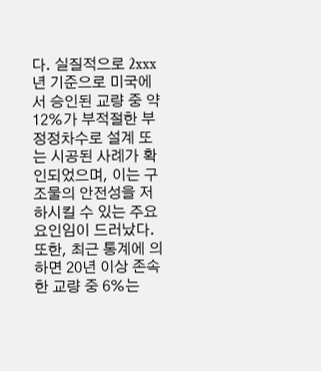다. 실질적으로 2xxx년 기준으로 미국에서 승인된 교량 중 약 12%가 부적절한 부정정차수로 설계 또는 시공된 사례가 확인되었으며, 이는 구조물의 안전성을 저하시킬 수 있는 주요 요인임이 드러났다. 또한, 최근 통계에 의하면 20년 이상 존속한 교량 중 6%는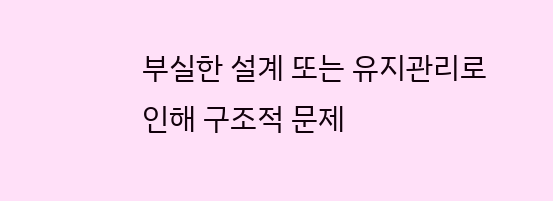부실한 설계 또는 유지관리로 인해 구조적 문제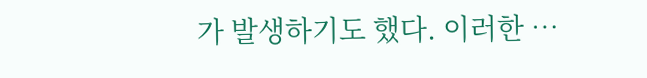가 발생하기도 했다. 이러한 …